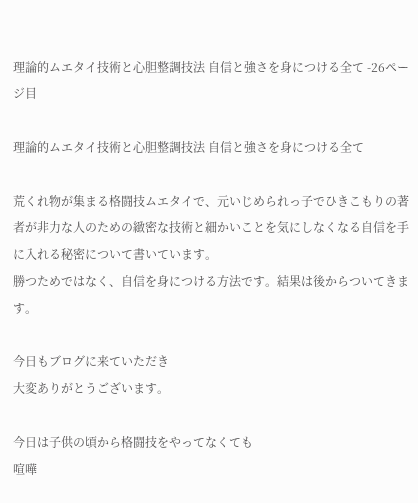理論的ムエタイ技術と心胆整調技法 自信と強さを身につける全て -26ページ目

理論的ムエタイ技術と心胆整調技法 自信と強さを身につける全て

荒くれ物が集まる格闘技ムエタイで、元いじめられっ子でひきこもりの著者が非力な人のための緻密な技術と細かいことを気にしなくなる自信を手に入れる秘密について書いています。
勝つためではなく、自信を身につける方法です。結果は後からついてきます。

今日もブログに来ていただき
大変ありがとうございます。

今日は子供の頃から格闘技をやってなくても
喧嘩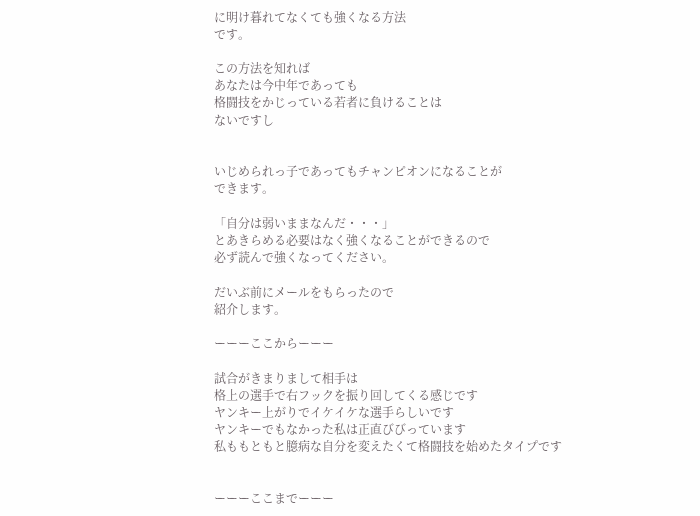に明け暮れてなくても強くなる方法
です。

この方法を知れば
あなたは今中年であっても
格闘技をかじっている若者に負けることは
ないですし


いじめられっ子であってもチャンピオンになることが
できます。

「自分は弱いままなんだ・・・」
とあきらめる必要はなく強くなることができるので
必ず読んで強くなってください。

だいぶ前にメールをもらったので
紹介します。

ーーーここからーーー

試合がきまりまして相手は
格上の選手で右フックを振り回してくる感じです
ヤンキー上がりでイケイケな選手らしいです
ヤンキーでもなかった私は正直びびっています
私ももともと臆病な自分を変えたくて格闘技を始めたタイプです


ーーーここまでーーー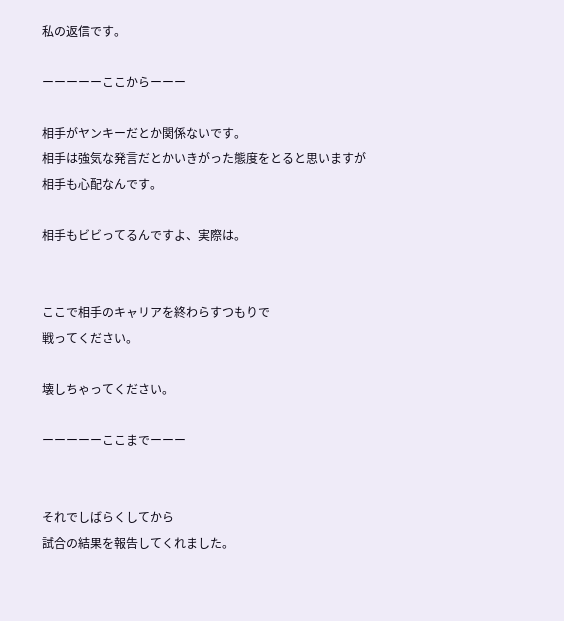私の返信です。

ーーーーーここからーーー

相手がヤンキーだとか関係ないです。
相手は強気な発言だとかいきがった態度をとると思いますが
相手も心配なんです。

相手もビビってるんですよ、実際は。


ここで相手のキャリアを終わらすつもりで
戦ってください。

壊しちゃってください。

ーーーーーここまでーーー


それでしばらくしてから
試合の結果を報告してくれました。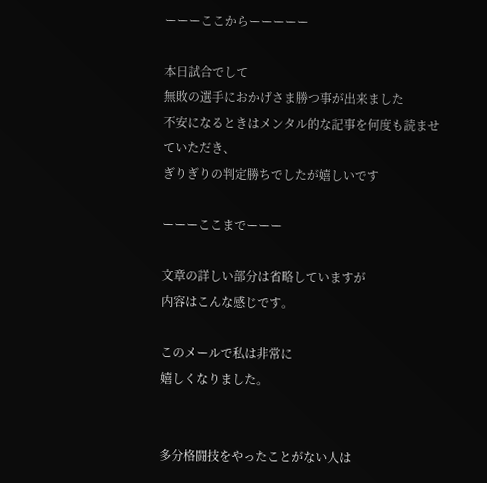ーーーここからーーーーー

本日試合でして
無敗の選手におかげさま勝つ事が出来ました
不安になるときはメンタル的な記事を何度も読ませていただき、
ぎりぎりの判定勝ちでしたが嬉しいです

ーーーここまでーーー

文章の詳しい部分は省略していますが
内容はこんな感じです。

このメールで私は非常に
嬉しくなりました。


多分格闘技をやったことがない人は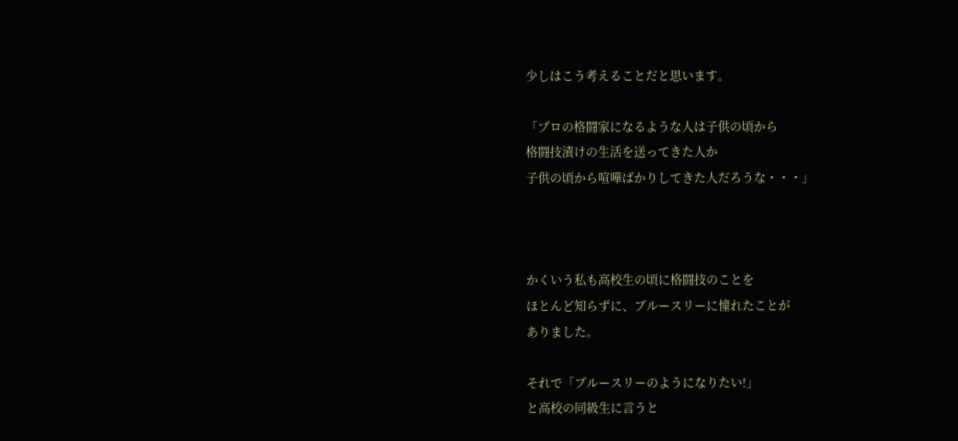少しはこう考えることだと思います。

「プロの格闘家になるような人は子供の頃から
格闘技漬けの生活を送ってきた人か
子供の頃から喧嘩ばかりしてきた人だろうな・・・」



かくいう私も高校生の頃に格闘技のことを
ほとんど知らずに、ブルースリーに憧れたことが
ありました。

それで「ブルースリーのようになりたい!」
と高校の同級生に言うと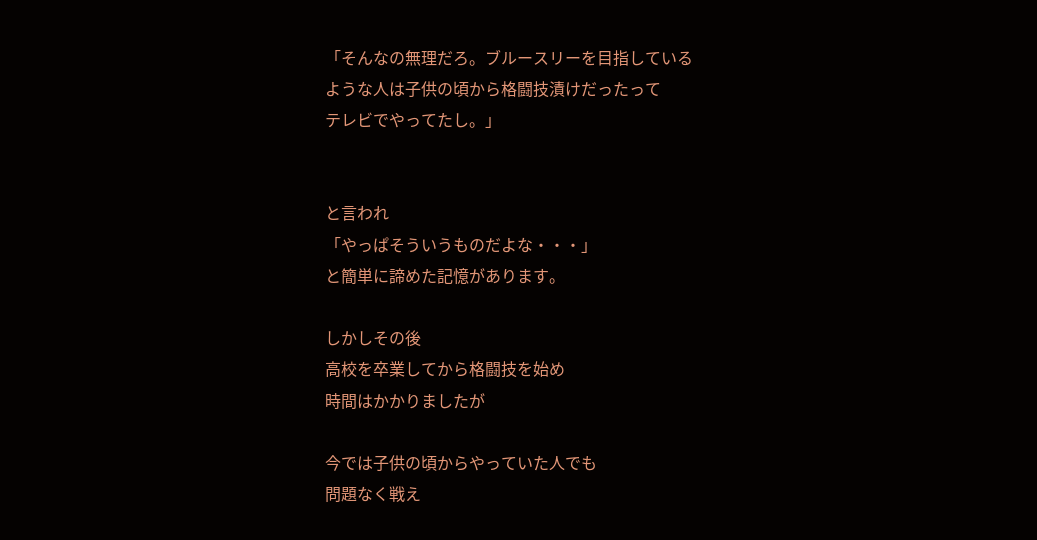「そんなの無理だろ。ブルースリーを目指している
ような人は子供の頃から格闘技漬けだったって
テレビでやってたし。」


と言われ
「やっぱそういうものだよな・・・」
と簡単に諦めた記憶があります。

しかしその後
高校を卒業してから格闘技を始め
時間はかかりましたが

今では子供の頃からやっていた人でも
問題なく戦え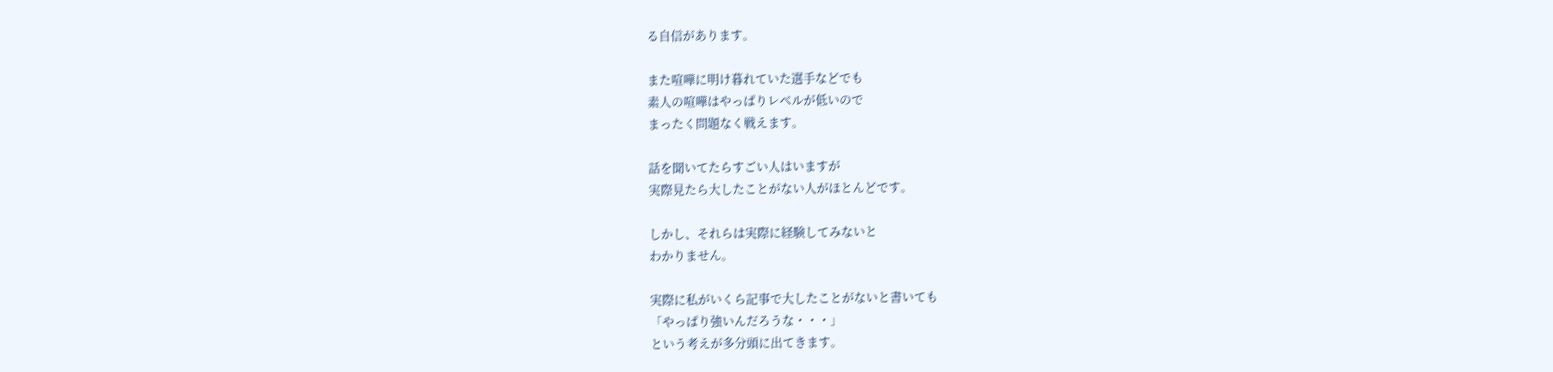る自信があります。

また喧嘩に明け暮れていた選手などでも
素人の喧嘩はやっぱりレベルが低いので
まったく問題なく戦えます。

話を聞いてたらすごい人はいますが
実際見たら大したことがない人がほとんどです。

しかし、それらは実際に経験してみないと
わかりません。

実際に私がいくら記事で大したことがないと書いても
「やっぱり強いんだろうな・・・」
という考えが多分頭に出てきます。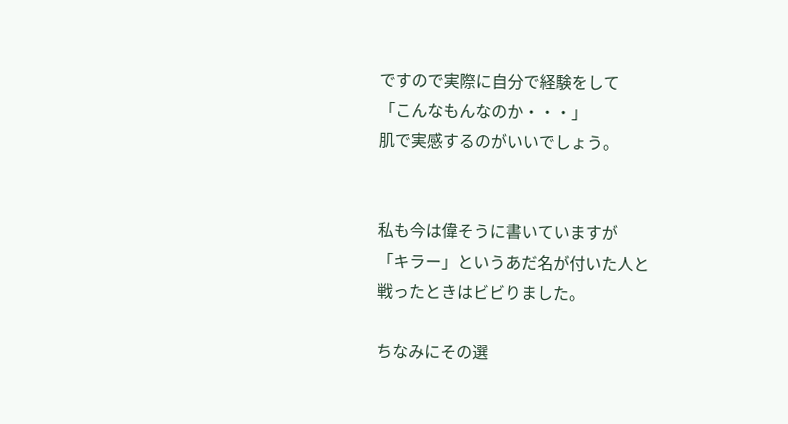ですので実際に自分で経験をして
「こんなもんなのか・・・」
肌で実感するのがいいでしょう。


私も今は偉そうに書いていますが
「キラー」というあだ名が付いた人と
戦ったときはビビりました。

ちなみにその選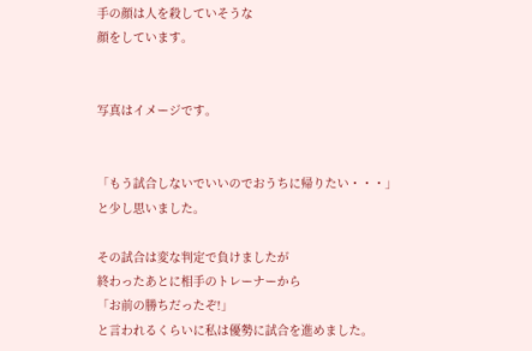手の顔は人を殺していそうな
顔をしています。


写真はイメージです。


「もう試合しないでいいのでおうちに帰りたい・・・」
と少し思いました。

その試合は変な判定で負けましたが
終わったあとに相手のトレーナーから
「お前の勝ちだったぞ!」
と言われるくらいに私は優勢に試合を進めました。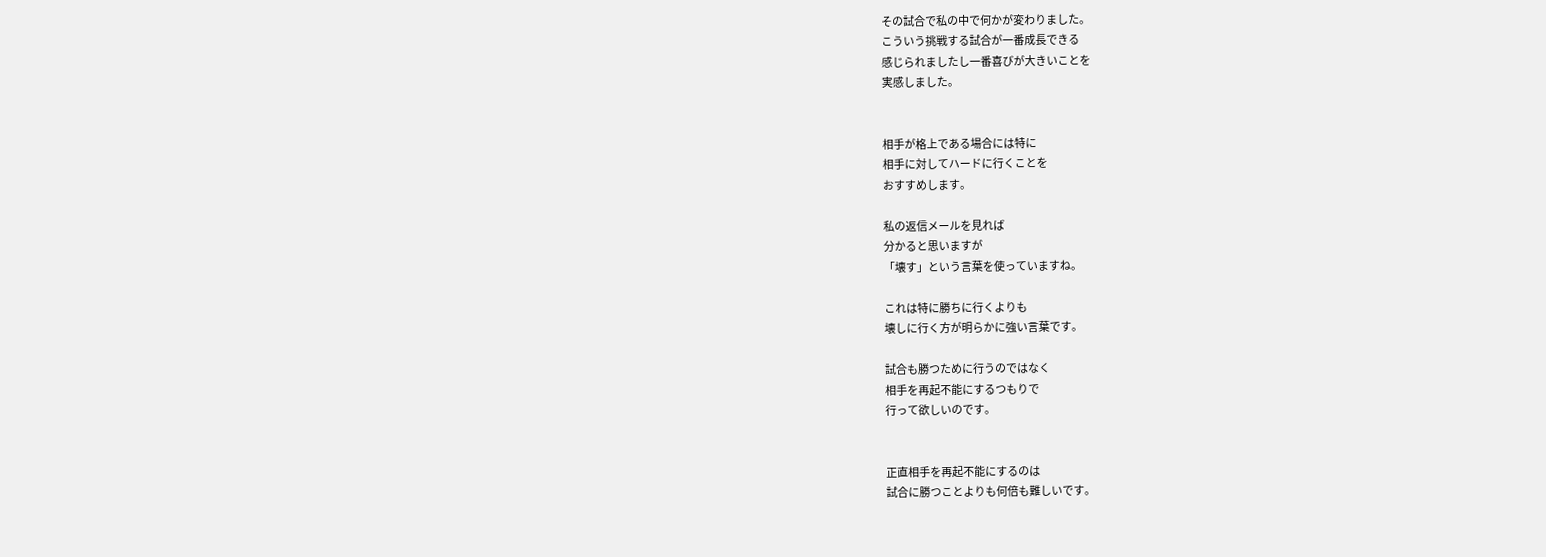その試合で私の中で何かが変わりました。
こういう挑戦する試合が一番成長できる
感じられましたし一番喜びが大きいことを
実感しました。


相手が格上である場合には特に
相手に対してハードに行くことを
おすすめします。

私の返信メールを見れば
分かると思いますが
「壊す」という言葉を使っていますね。

これは特に勝ちに行くよりも
壊しに行く方が明らかに強い言葉です。

試合も勝つために行うのではなく
相手を再起不能にするつもりで
行って欲しいのです。


正直相手を再起不能にするのは
試合に勝つことよりも何倍も難しいです。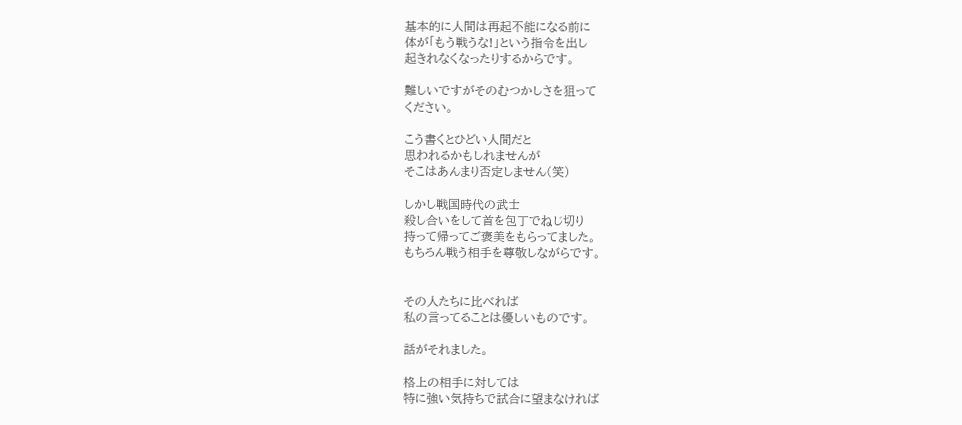基本的に人間は再起不能になる前に
体が「もう戦うな!」という指令を出し
起きれなくなったりするからです。

難しいですがそのむつかしさを狙って
ください。

こう書くとひどい人間だと
思われるかもしれませんが
そこはあんまり否定しません(笑)

しかし戦国時代の武士
殺し合いをして首を包丁でねじ切り
持って帰ってご褒美をもらってました。
もちろん戦う相手を尊敬しながらです。


その人たちに比べれば
私の言ってることは優しいものです。

話がそれました。

格上の相手に対しては
特に強い気持ちで試合に望まなければ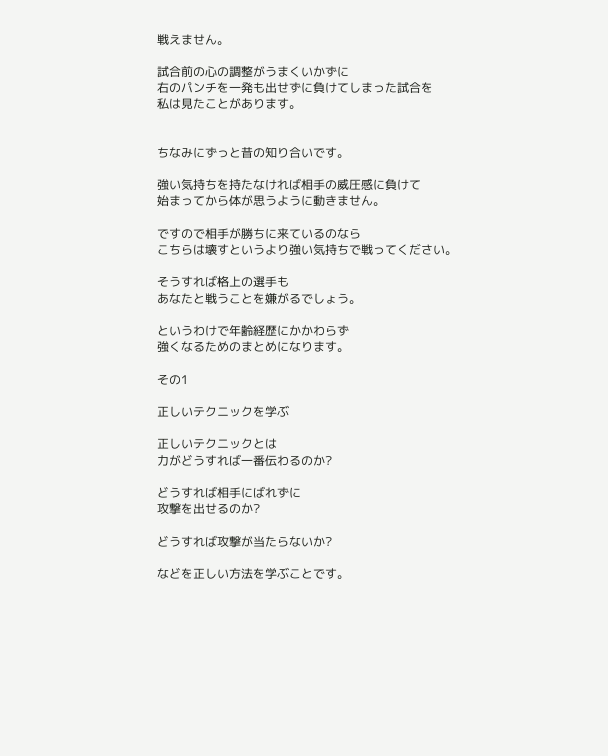戦えません。

試合前の心の調整がうまくいかずに
右のパンチを一発も出せずに負けてしまった試合を
私は見たことがあります。


ちなみにずっと昔の知り合いです。

強い気持ちを持たなければ相手の威圧感に負けて
始まってから体が思うように動きません。

ですので相手が勝ちに来ているのなら
こちらは壊すというより強い気持ちで戦ってください。

そうすれば格上の選手も
あなたと戦うことを嫌がるでしょう。

というわけで年齢経歴にかかわらず
強くなるためのまとめになります。

その1

正しいテクニックを学ぶ

正しいテクニックとは
力がどうすれば一番伝わるのか?

どうすれば相手にばれずに
攻撃を出せるのか?

どうすれば攻撃が当たらないか?

などを正しい方法を学ぶことです。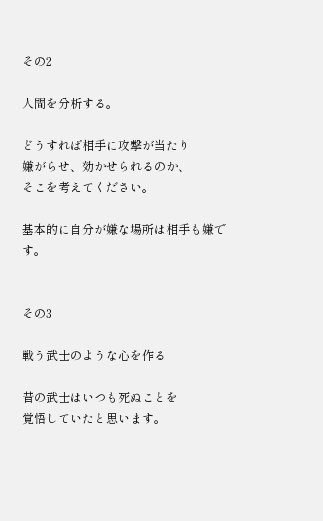その2

人間を分析する。

どうすれば相手に攻撃が当たり
嫌がらせ、効かせられるのか、
そこを考えてください。

基本的に自分が嫌な場所は相手も嫌です。


その3

戦う武士のような心を作る

昔の武士はいつも死ぬことを
覚悟していたと思います。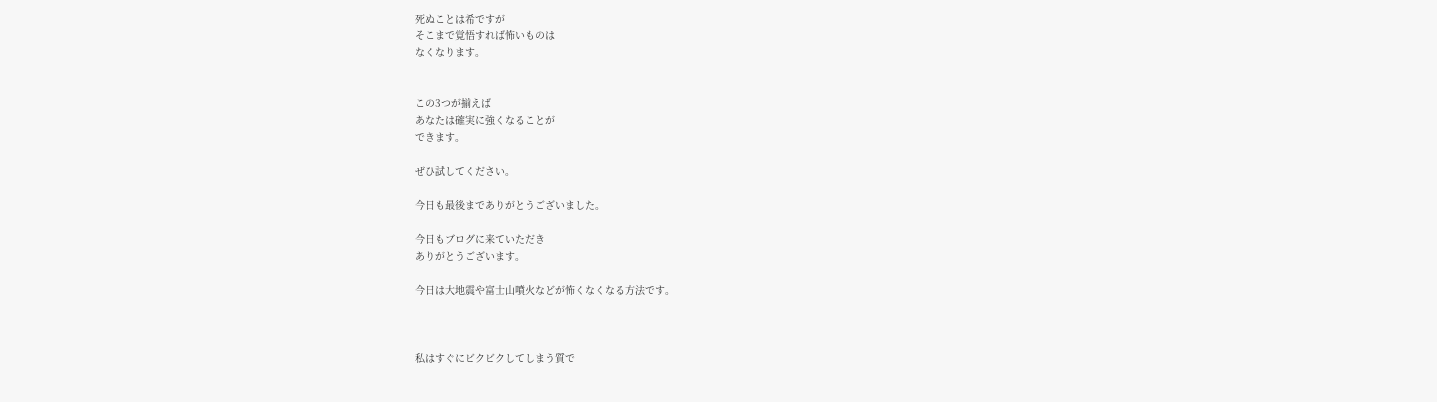死ぬことは希ですが
そこまで覚悟すれば怖いものは
なくなります。


この3つが揃えば
あなたは確実に強くなることが
できます。

ぜひ試してください。

今日も最後までありがとうございました。

今日もブログに来ていただき
ありがとうございます。

今日は大地震や富士山噴火などが怖くなくなる方法です。



私はすぐにビクビクしてしまう質で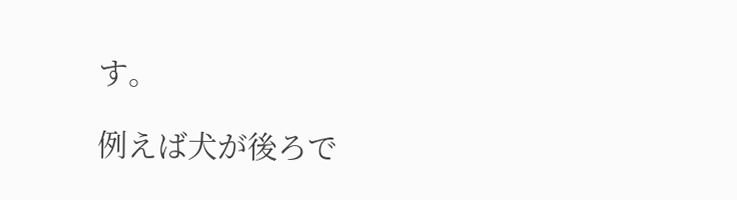す。

例えば犬が後ろで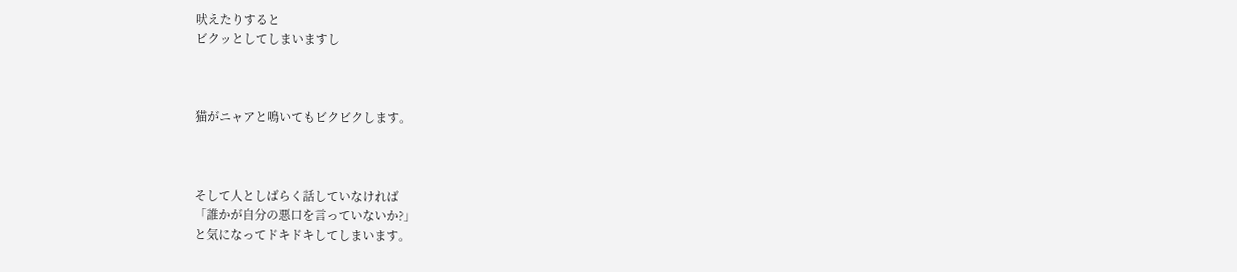吠えたりすると
ビクッとしてしまいますし



猫がニャアと鳴いてもビクビクします。



そして人としばらく話していなければ
「誰かが自分の悪口を言っていないか?」
と気になってドキドキしてしまいます。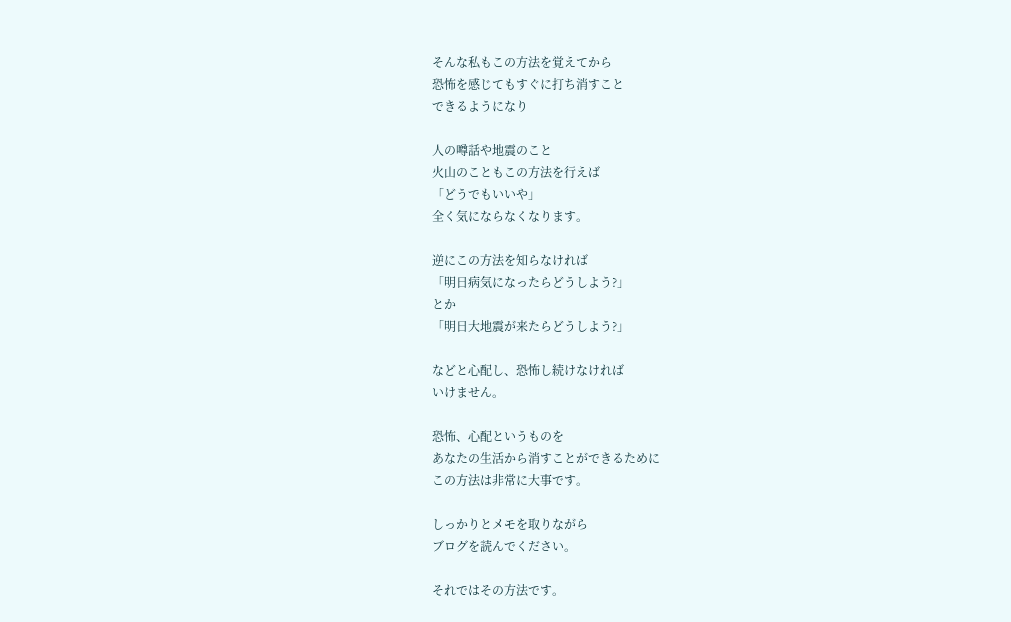そんな私もこの方法を覚えてから
恐怖を感じてもすぐに打ち消すこと
できるようになり

人の噂話や地震のこと
火山のこともこの方法を行えば
「どうでもいいや」
全く気にならなくなります。

逆にこの方法を知らなければ
「明日病気になったらどうしよう?」
とか
「明日大地震が来たらどうしよう?」

などと心配し、恐怖し続けなければ
いけません。

恐怖、心配というものを
あなたの生活から消すことができるために
この方法は非常に大事です。

しっかりとメモを取りながら
ブログを読んでください。

それではその方法です。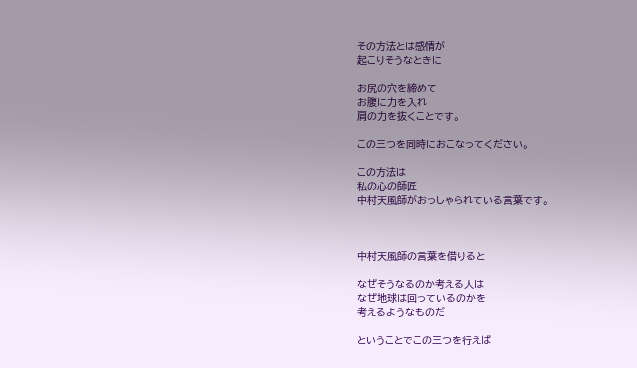その方法とは感情が
起こりそうなときに

お尻の穴を締めて
お腹に力を入れ
肩の力を抜くことです。

この三つを同時におこなってください。

この方法は
私の心の師匠
中村天風師がおっしゃられている言葉です。



中村天風師の言葉を借りると

なぜそうなるのか考える人は
なぜ地球は回っているのかを
考えるようなものだ

ということでこの三つを行えば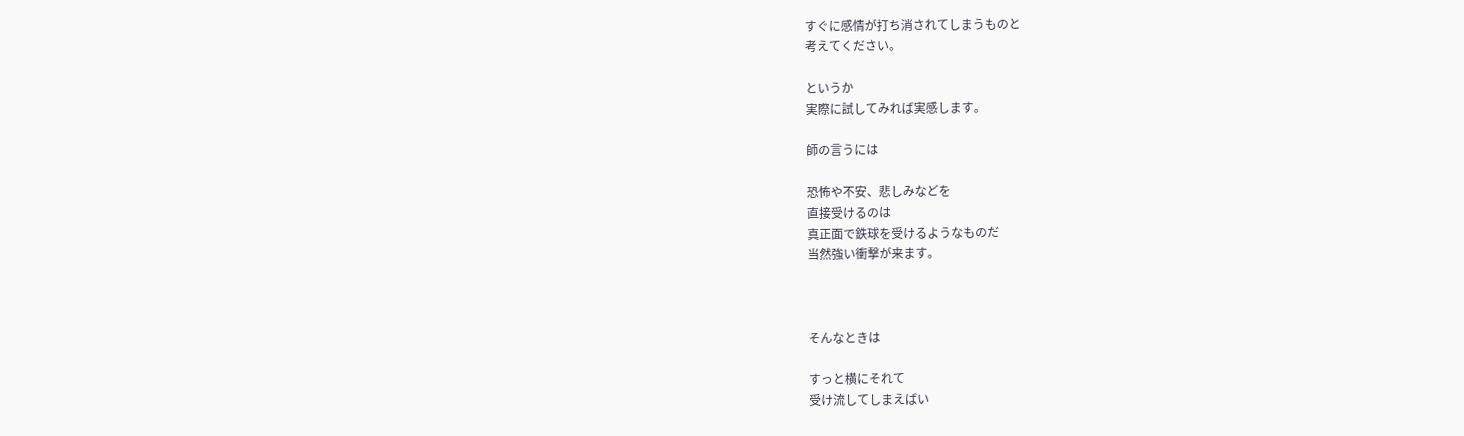すぐに感情が打ち消されてしまうものと
考えてください。

というか
実際に試してみれば実感します。

師の言うには

恐怖や不安、悲しみなどを
直接受けるのは
真正面で鉄球を受けるようなものだ
当然強い衝撃が来ます。



そんなときは

すっと横にそれて
受け流してしまえばい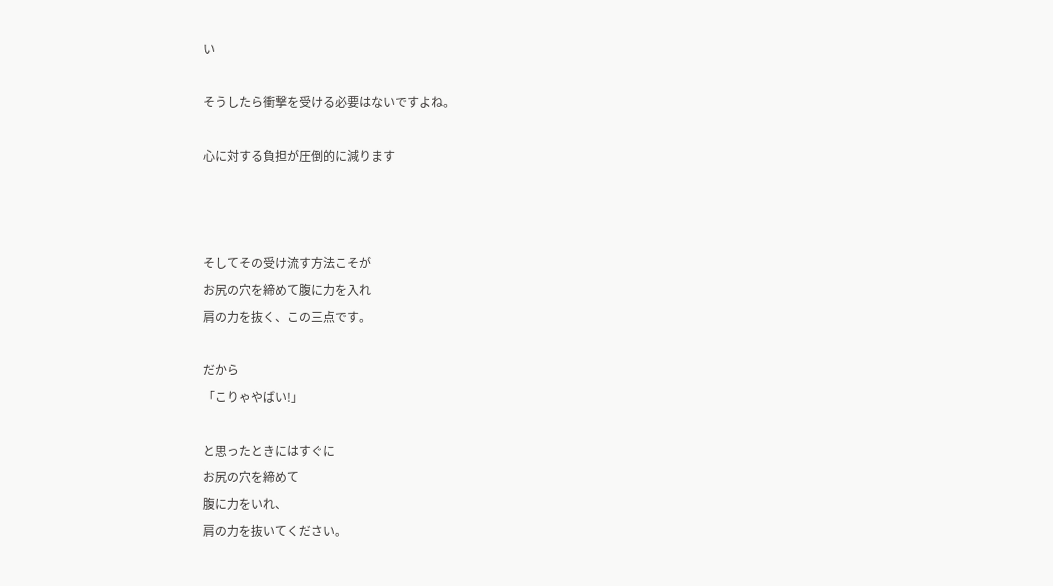い

そうしたら衝撃を受ける必要はないですよね。

心に対する負担が圧倒的に減ります



そしてその受け流す方法こそが
お尻の穴を締めて腹に力を入れ
肩の力を抜く、この三点です。

だから
「こりゃやばい!」

と思ったときにはすぐに
お尻の穴を締めて
腹に力をいれ、
肩の力を抜いてください。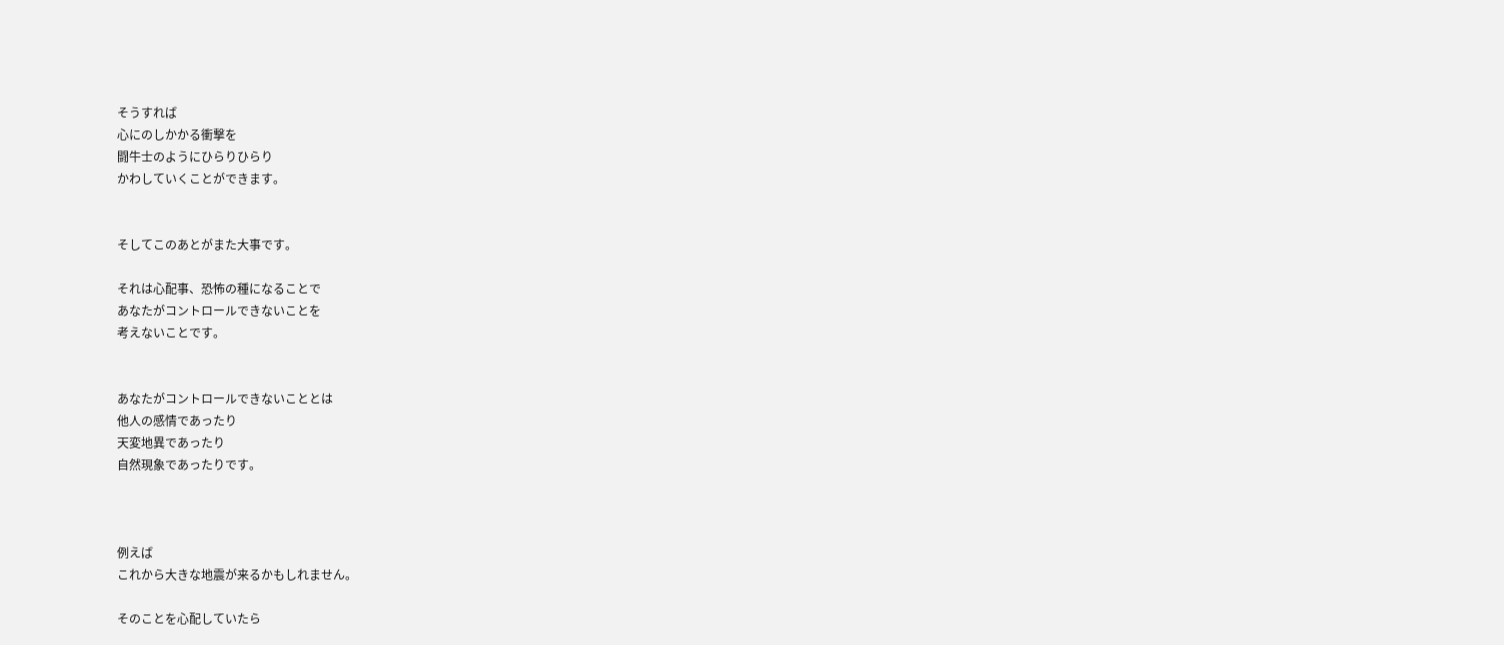そうすれば
心にのしかかる衝撃を
闘牛士のようにひらりひらり
かわしていくことができます。


そしてこのあとがまた大事です。

それは心配事、恐怖の種になることで
あなたがコントロールできないことを
考えないことです。


あなたがコントロールできないこととは
他人の感情であったり
天変地異であったり
自然現象であったりです。



例えば
これから大きな地震が来るかもしれません。

そのことを心配していたら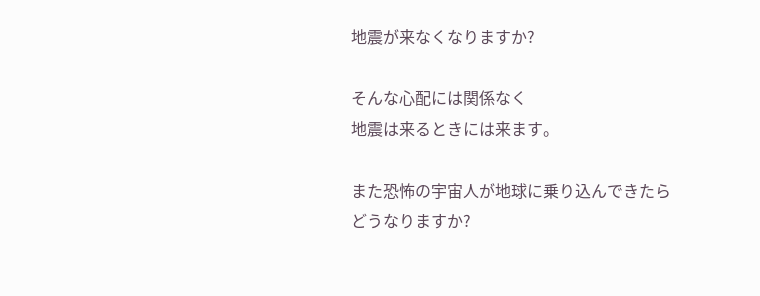地震が来なくなりますか?

そんな心配には関係なく
地震は来るときには来ます。

また恐怖の宇宙人が地球に乗り込んできたら
どうなりますか?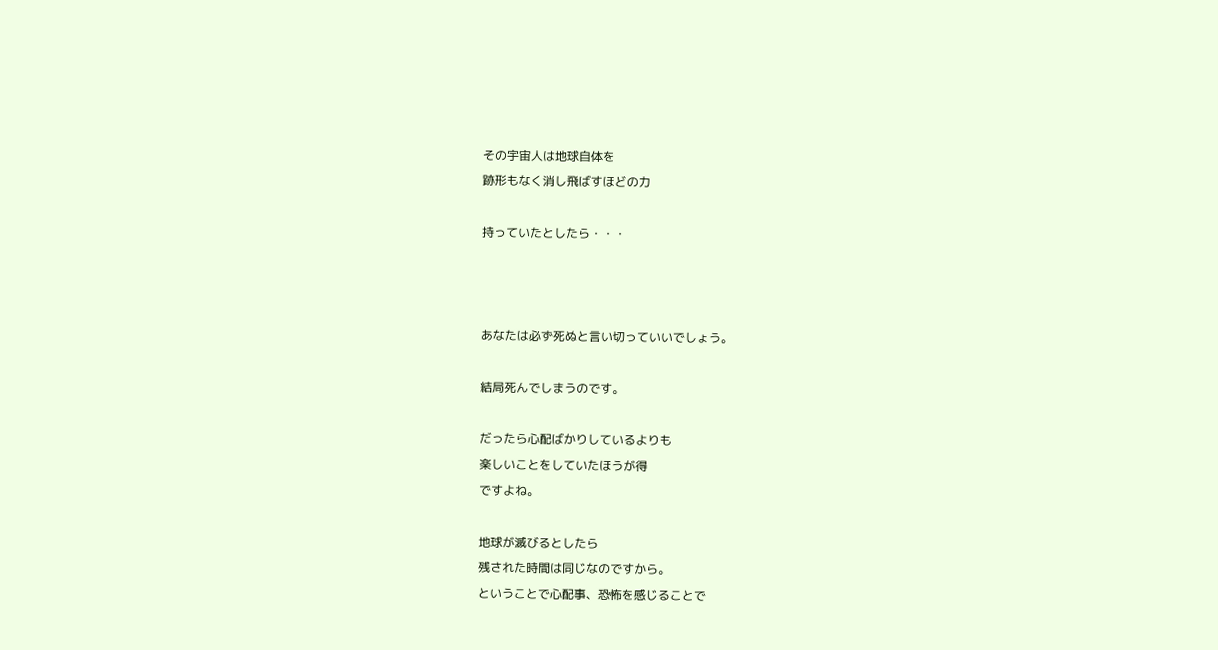その宇宙人は地球自体を
跡形もなく消し飛ばすほどの力

持っていたとしたら・・・



あなたは必ず死ぬと言い切っていいでしょう。

結局死んでしまうのです。

だったら心配ばかりしているよりも
楽しいことをしていたほうが得
ですよね。

地球が滅びるとしたら
残された時間は同じなのですから。
ということで心配事、恐怖を感じることで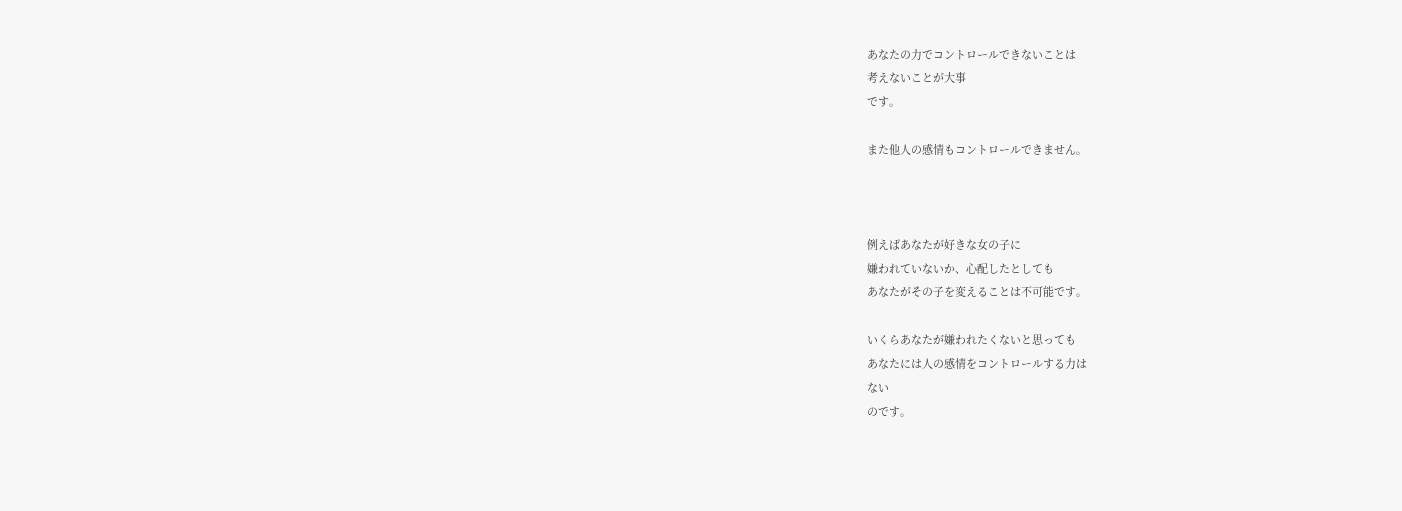あなたの力でコントロールできないことは
考えないことが大事
です。

また他人の感情もコントロールできません。



例えばあなたが好きな女の子に
嫌われていないか、心配したとしても
あなたがその子を変えることは不可能です。

いくらあなたが嫌われたくないと思っても
あなたには人の感情をコントロールする力は
ない
のです。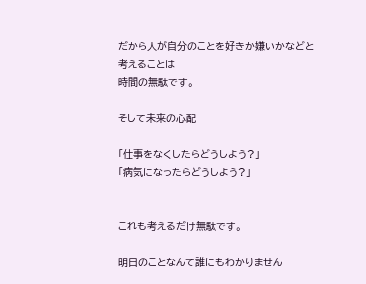だから人が自分のことを好きか嫌いかなどと考えることは
時間の無駄です。

そして未来の心配

「仕事をなくしたらどうしよう?」
「病気になったらどうしよう?」


これも考えるだけ無駄です。

明日のことなんて誰にもわかりません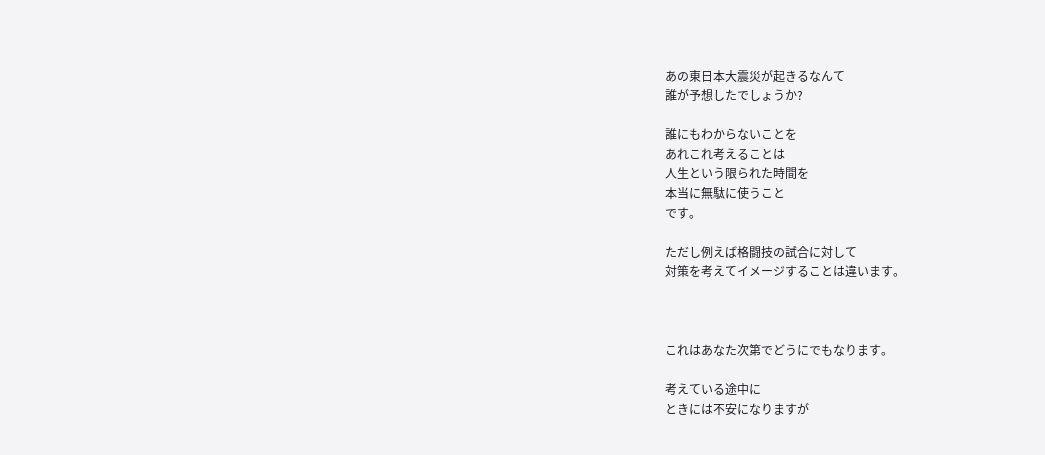あの東日本大震災が起きるなんて
誰が予想したでしょうか?

誰にもわからないことを
あれこれ考えることは
人生という限られた時間を
本当に無駄に使うこと
です。

ただし例えば格闘技の試合に対して
対策を考えてイメージすることは違います。



これはあなた次第でどうにでもなります。

考えている途中に
ときには不安になりますが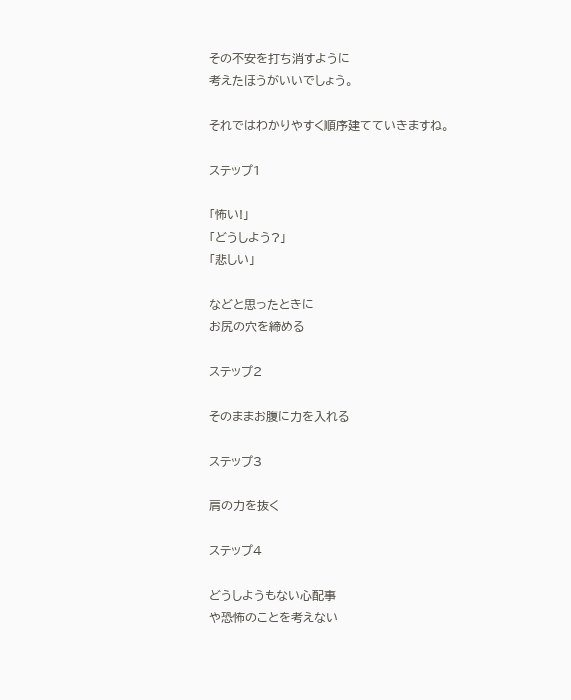その不安を打ち消すように
考えたほうがいいでしょう。

それではわかりやすく順序建てていきますね。

ステップ1

「怖い!」
「どうしよう?」
「悲しい」

などと思ったときに
お尻の穴を締める

ステップ2

そのままお腹に力を入れる

ステップ3

肩の力を抜く

ステップ4

どうしようもない心配事
や恐怖のことを考えない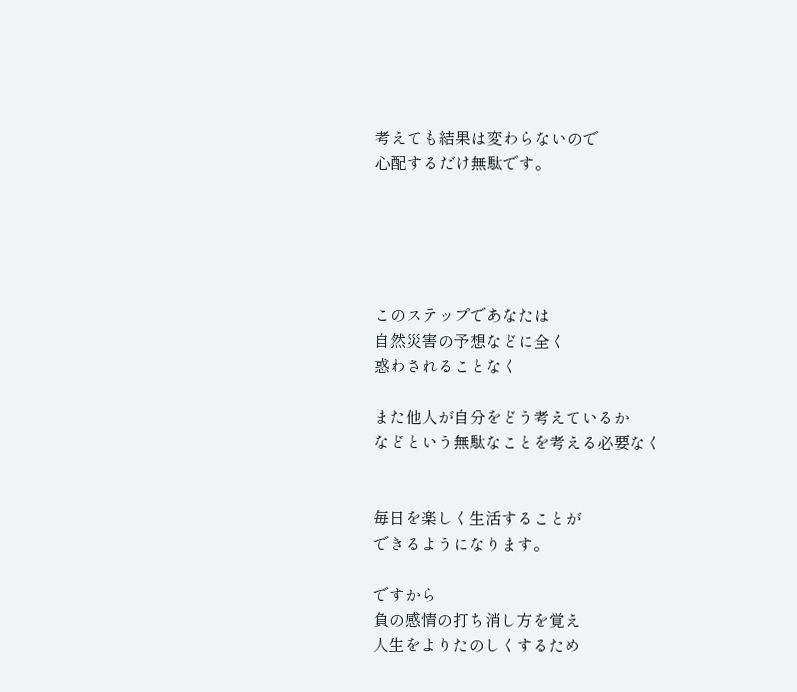考えても結果は変わらないので
心配するだけ無駄です。





このステップであなたは
自然災害の予想などに全く
惑わされることなく

また他人が自分をどう考えているか
などという無駄なことを考える必要なく


毎日を楽しく生活することが
できるようになります。

ですから
負の感情の打ち消し方を覚え
人生をよりたのしくするため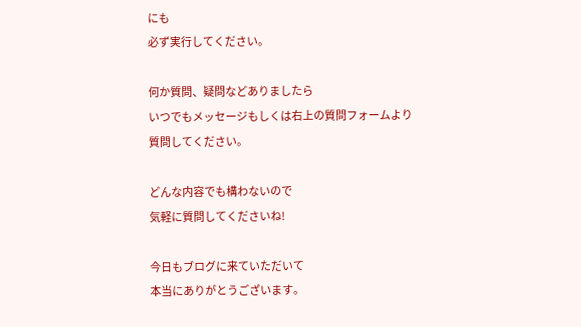にも
必ず実行してください。

何か質問、疑問などありましたら
いつでもメッセージもしくは右上の質問フォームより
質問してください。

どんな内容でも構わないので
気軽に質問してくださいね!

今日もブログに来ていただいて
本当にありがとうございます。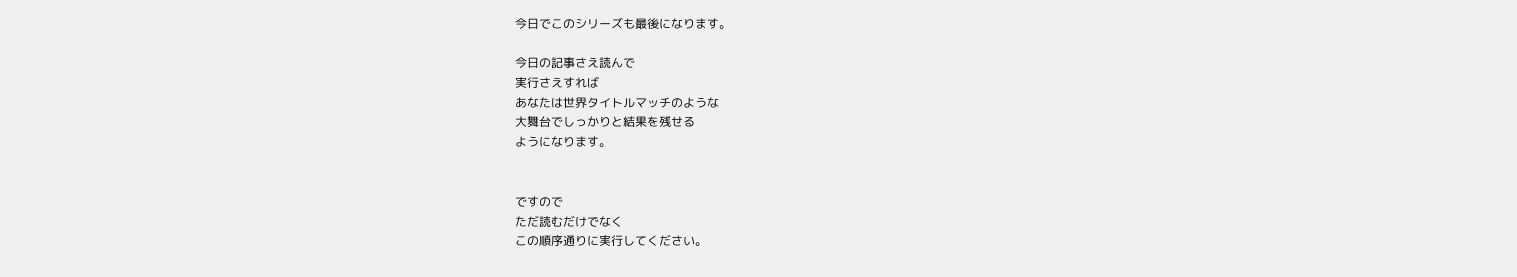今日でこのシリーズも最後になります。

今日の記事さえ読んで
実行さえすれば
あなたは世界タイトルマッチのような
大舞台でしっかりと結果を残せる
ようになります。


ですので
ただ読むだけでなく
この順序通りに実行してください。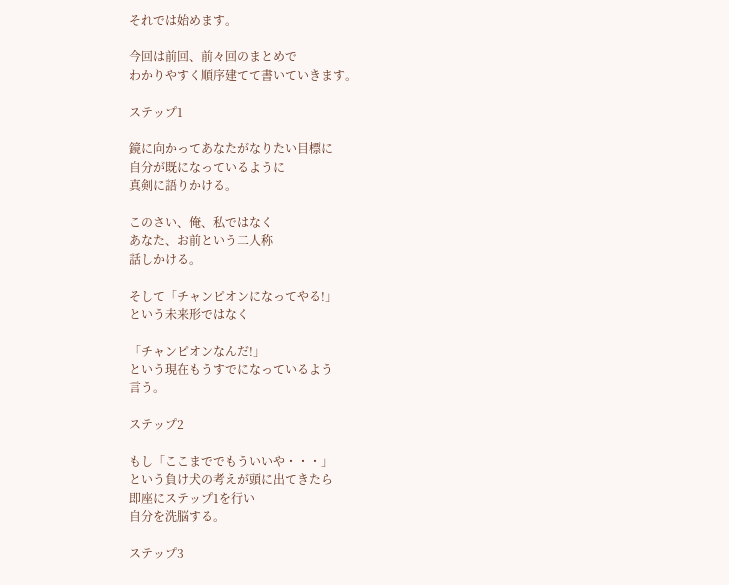それでは始めます。

今回は前回、前々回のまとめで
わかりやすく順序建てて書いていきます。

ステップ1

鏡に向かってあなたがなりたい目標に
自分が既になっているように
真剣に語りかける。

このさい、俺、私ではなく
あなた、お前という二人称
話しかける。

そして「チャンピオンになってやる!」
という未来形ではなく

「チャンピオンなんだ!」
という現在もうすでになっているよう
言う。

ステップ2

もし「ここまででもういいや・・・」
という負け犬の考えが頭に出てきたら
即座にステップ1を行い
自分を洗脳する。

ステップ3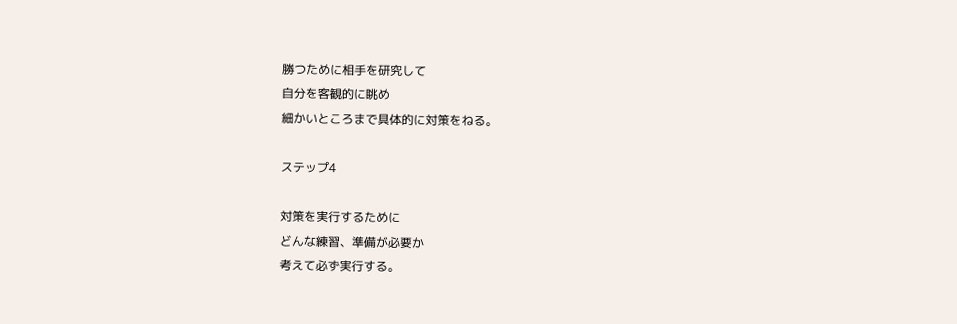勝つために相手を研究して
自分を客観的に眺め
細かいところまで具体的に対策をねる。

ステップ4

対策を実行するために
どんな練習、準備が必要か
考えて必ず実行する。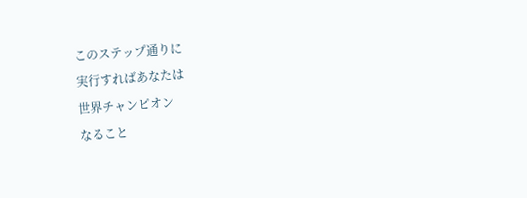このステップ通りに
実行すればあなたは
世界チャンピオン
なること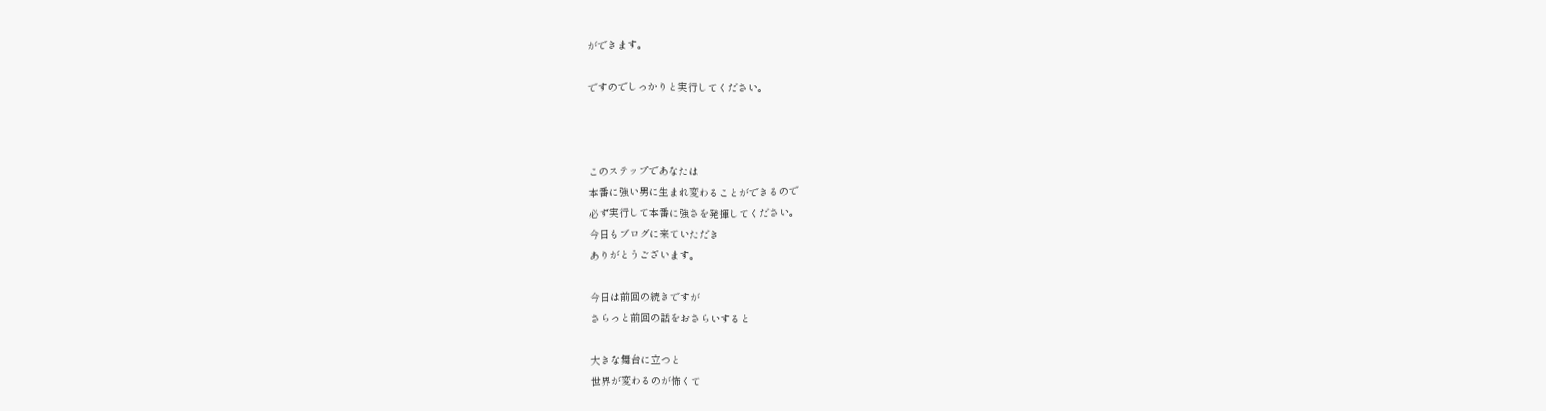ができます。

ですのでしっかりと実行してください。



このステップであなたは
本番に強い男に生まれ変わることができるので
必ず実行して本番に強さを発揮してください。
今日もブログに来ていただき
ありがとうございます。

今日は前回の続きですが
さらっと前回の話をおさらいすると

大きな舞台に立つと
世界が変わるのが怖くて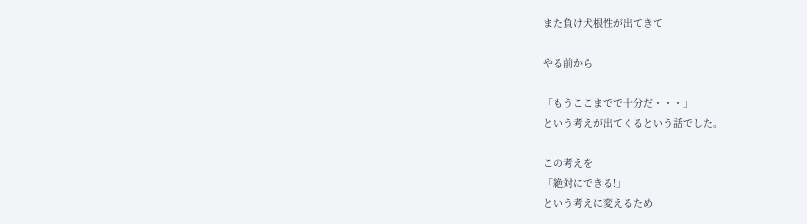また負け犬根性が出てきて

やる前から

「もうここまでで十分だ・・・」
という考えが出てくるという話でした。

この考えを
「絶対にできる!」
という考えに変えるため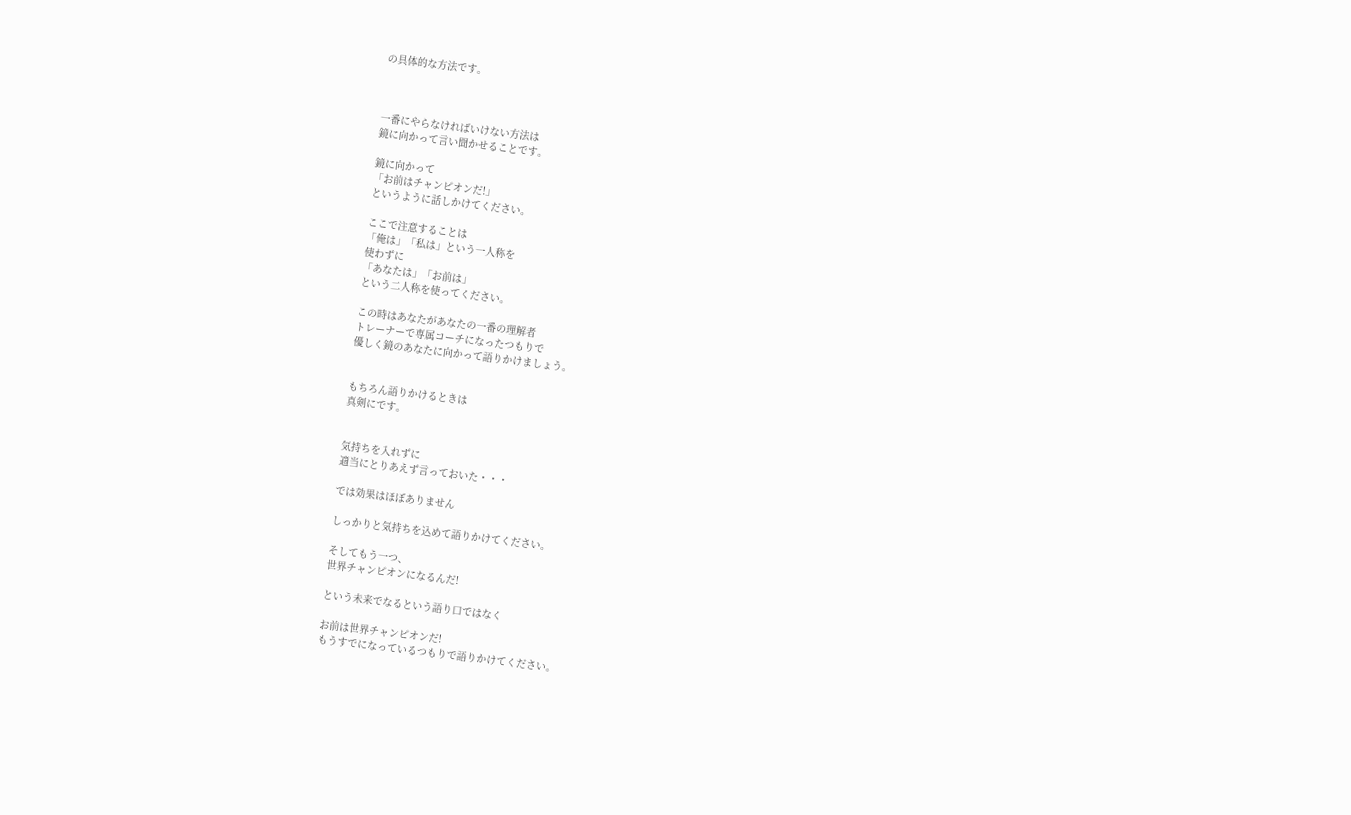の具体的な方法です。



一番にやらなければいけない方法は
鏡に向かって言い聞かせることです。

鏡に向かって
「お前はチャンピオンだ!」
というように話しかけてください。

ここで注意することは
「俺は」「私は」という一人称を
使わずに
「あなたは」「お前は」
という二人称を使ってください。

この時はあなたがあなたの一番の理解者
トレーナーで専属コーチになったつもりで
優しく鏡のあなたに向かって語りかけましょう。


もちろん語りかけるときは
真剣にです。


気持ちを入れずに
適当にとりあえず言っておいた・・・

では効果はほぼありません

しっかりと気持ちを込めて語りかけてください。

そしてもう一つ、
世界チャンピオンになるんだ!

という未来でなるという語り口ではなく

お前は世界チャンピオンだ!
もうすでになっているつもりで語りかけてください。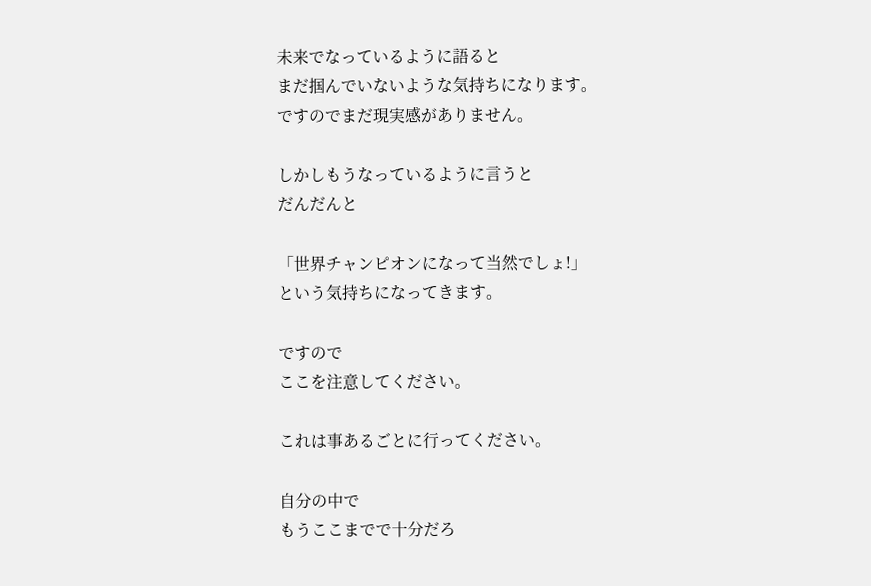未来でなっているように語ると
まだ掴んでいないような気持ちになります。
ですのでまだ現実感がありません。

しかしもうなっているように言うと
だんだんと

「世界チャンピオンになって当然でしょ!」
という気持ちになってきます。

ですので
ここを注意してください。

これは事あるごとに行ってください。

自分の中で
もうここまでで十分だろ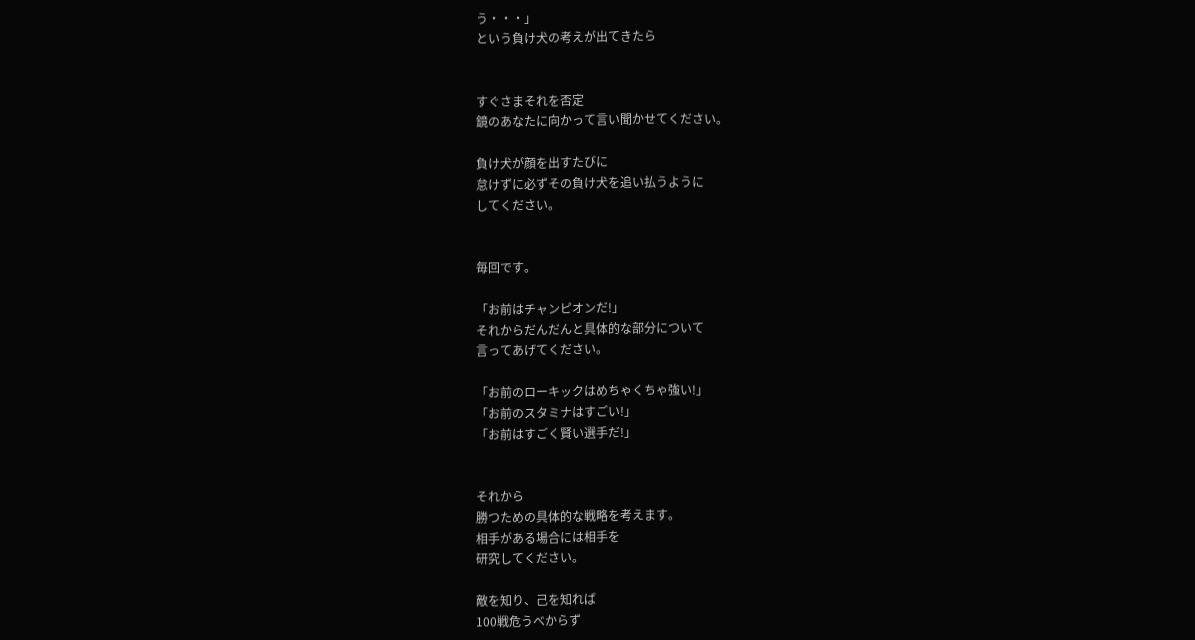う・・・」
という負け犬の考えが出てきたら


すぐさまそれを否定
鏡のあなたに向かって言い聞かせてください。

負け犬が顔を出すたびに
怠けずに必ずその負け犬を追い払うように
してください。


毎回です。

「お前はチャンピオンだ!」
それからだんだんと具体的な部分について
言ってあげてください。

「お前のローキックはめちゃくちゃ強い!」
「お前のスタミナはすごい!」
「お前はすごく賢い選手だ!」


それから
勝つための具体的な戦略を考えます。
相手がある場合には相手を
研究してください。

敵を知り、己を知れば
100戦危うべからず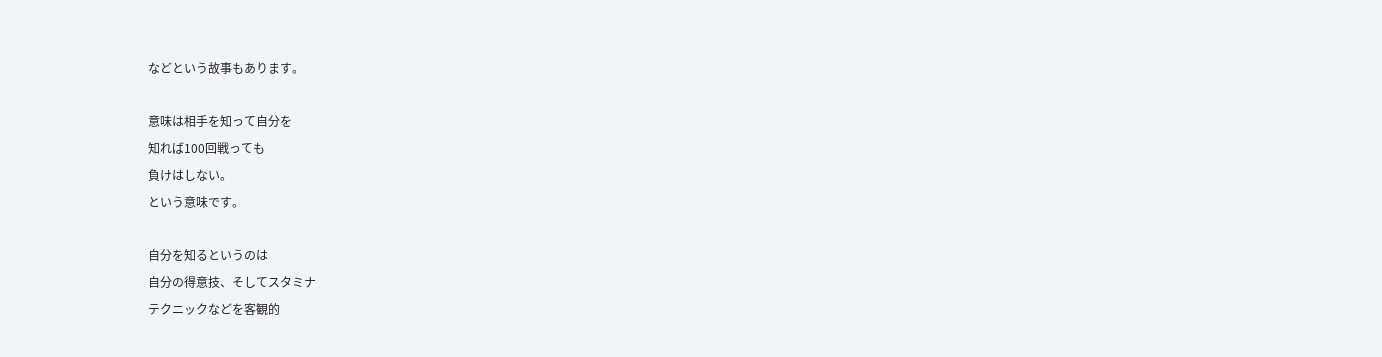などという故事もあります。

意味は相手を知って自分を
知れば100回戦っても
負けはしない。
という意味です。

自分を知るというのは
自分の得意技、そしてスタミナ
テクニックなどを客観的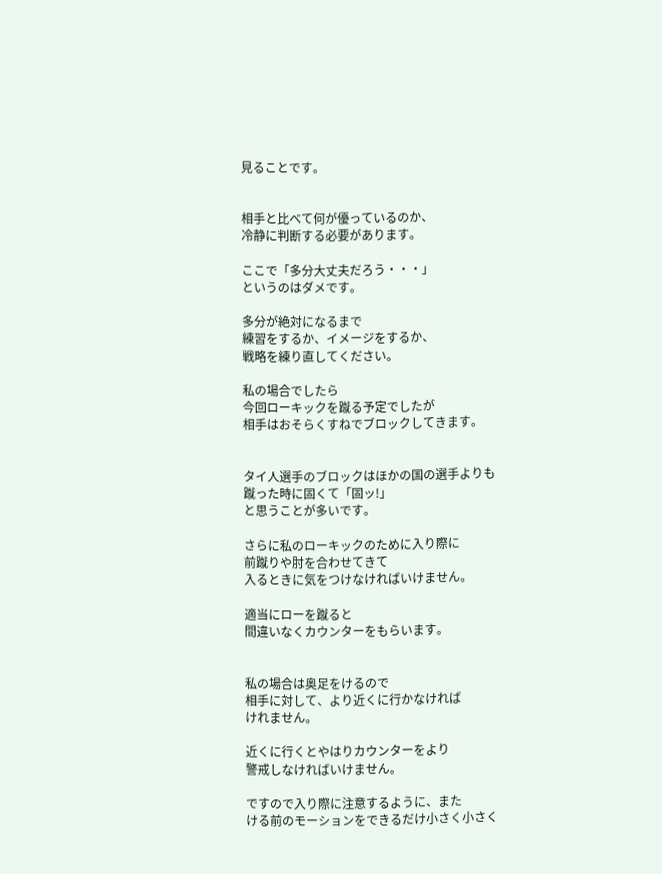見ることです。


相手と比べて何が優っているのか、
冷静に判断する必要があります。

ここで「多分大丈夫だろう・・・」
というのはダメです。

多分が絶対になるまで
練習をするか、イメージをするか、
戦略を練り直してください。

私の場合でしたら
今回ローキックを蹴る予定でしたが
相手はおそらくすねでブロックしてきます。


タイ人選手のブロックはほかの国の選手よりも
蹴った時に固くて「固ッ!」
と思うことが多いです。

さらに私のローキックのために入り際に
前蹴りや肘を合わせてきて
入るときに気をつけなければいけません。

適当にローを蹴ると
間違いなくカウンターをもらいます。


私の場合は奥足をけるので
相手に対して、より近くに行かなければ
けれません。

近くに行くとやはりカウンターをより
警戒しなければいけません。

ですので入り際に注意するように、また
ける前のモーションをできるだけ小さく小さく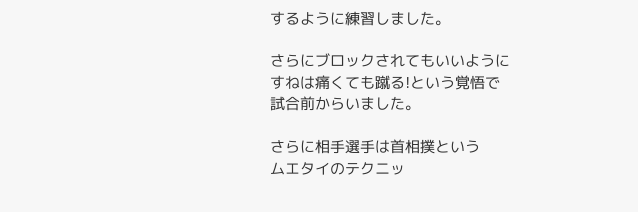するように練習しました。

さらにブロックされてもいいように
すねは痛くても蹴る!という覚悟で
試合前からいました。

さらに相手選手は首相撲という
ムエタイのテクニッ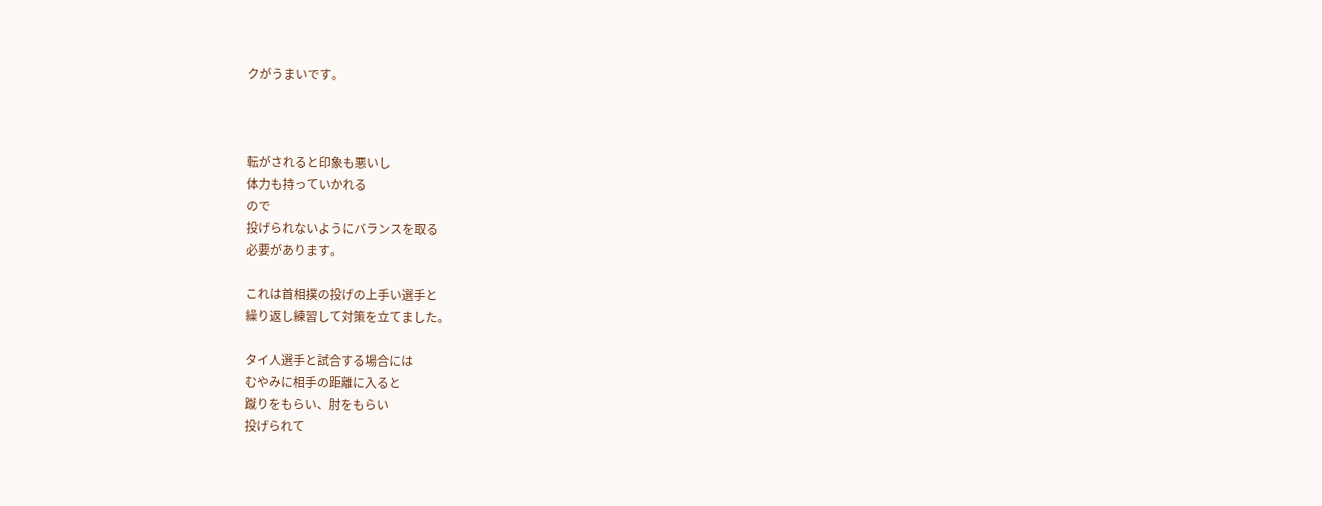クがうまいです。



転がされると印象も悪いし
体力も持っていかれる
ので
投げられないようにバランスを取る
必要があります。

これは首相撲の投げの上手い選手と
繰り返し練習して対策を立てました。

タイ人選手と試合する場合には
むやみに相手の距離に入ると
蹴りをもらい、肘をもらい
投げられて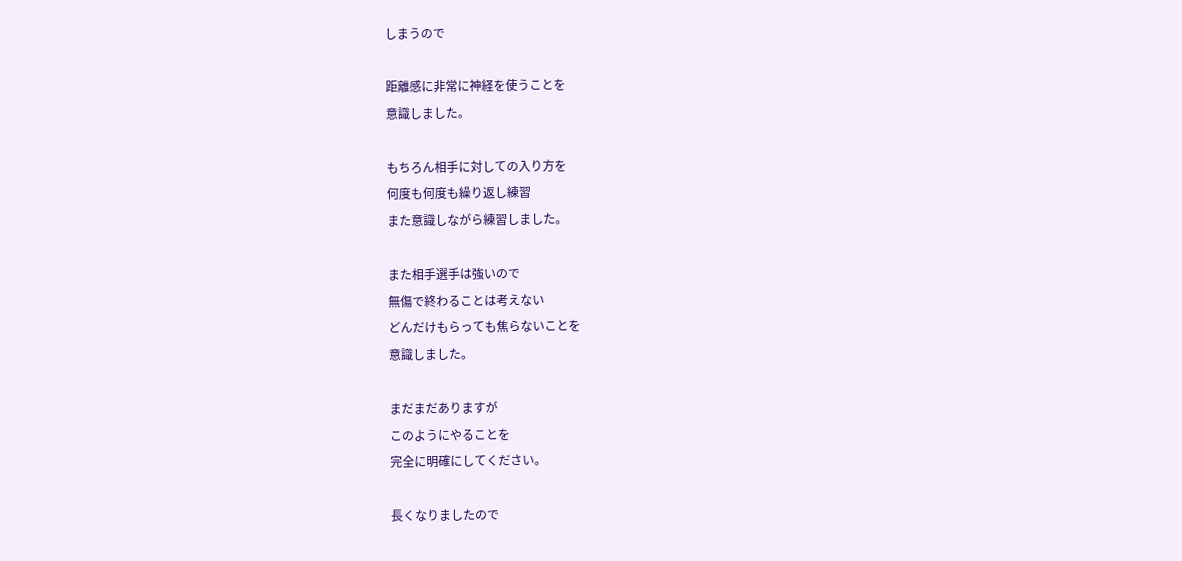しまうので

距離感に非常に神経を使うことを
意識しました。

もちろん相手に対しての入り方を
何度も何度も繰り返し練習
また意識しながら練習しました。

また相手選手は強いので
無傷で終わることは考えない
どんだけもらっても焦らないことを
意識しました。

まだまだありますが
このようにやることを
完全に明確にしてください。

長くなりましたので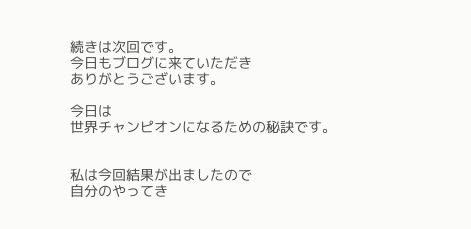続きは次回です。
今日もブログに来ていただき
ありがとうございます。

今日は
世界チャンピオンになるための秘訣です。


私は今回結果が出ましたので
自分のやってき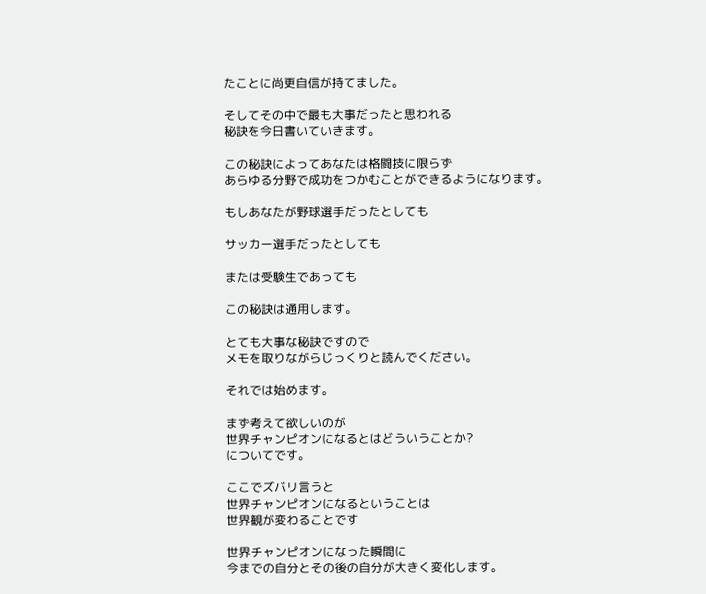たことに尚更自信が持てました。

そしてその中で最も大事だったと思われる
秘訣を今日書いていきます。

この秘訣によってあなたは格闘技に限らず
あらゆる分野で成功をつかむことができるようになります。

もしあなたが野球選手だったとしても

サッカー選手だったとしても

または受験生であっても

この秘訣は通用します。

とても大事な秘訣ですので
メモを取りながらじっくりと読んでください。

それでは始めます。

まず考えて欲しいのが
世界チャンピオンになるとはどういうことか?
についてです。

ここでズバリ言うと
世界チャンピオンになるということは
世界観が変わることです

世界チャンピオンになった瞬間に
今までの自分とその後の自分が大きく変化します。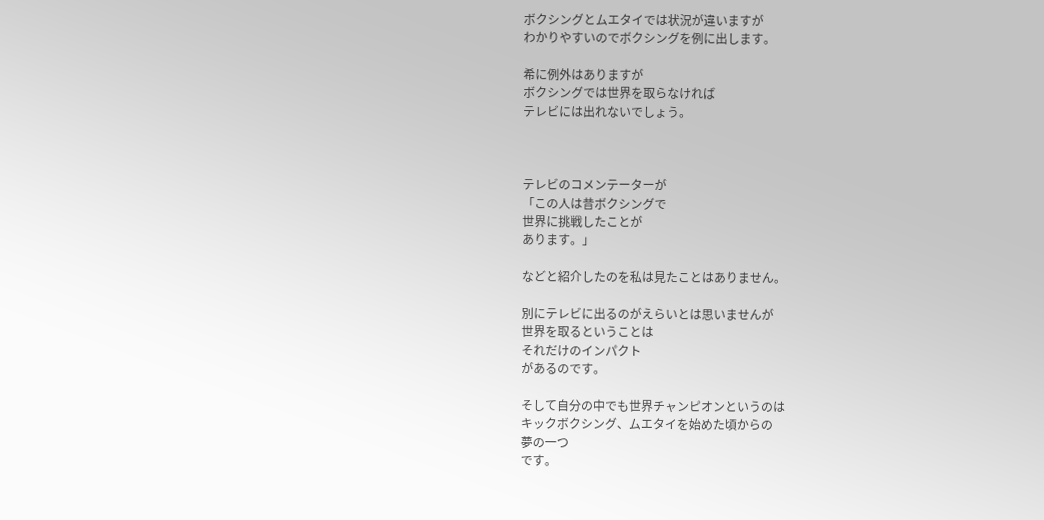ボクシングとムエタイでは状況が違いますが
わかりやすいのでボクシングを例に出します。

希に例外はありますが
ボクシングでは世界を取らなければ
テレビには出れないでしょう。



テレビのコメンテーターが
「この人は昔ボクシングで
世界に挑戦したことが
あります。」

などと紹介したのを私は見たことはありません。

別にテレビに出るのがえらいとは思いませんが
世界を取るということは
それだけのインパクト
があるのです。

そして自分の中でも世界チャンピオンというのは
キックボクシング、ムエタイを始めた頃からの
夢の一つ
です。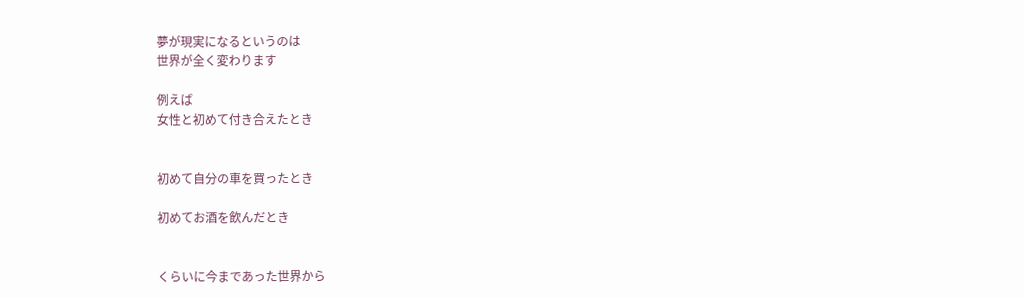夢が現実になるというのは
世界が全く変わります

例えば
女性と初めて付き合えたとき


初めて自分の車を買ったとき

初めてお酒を飲んだとき


くらいに今まであった世界から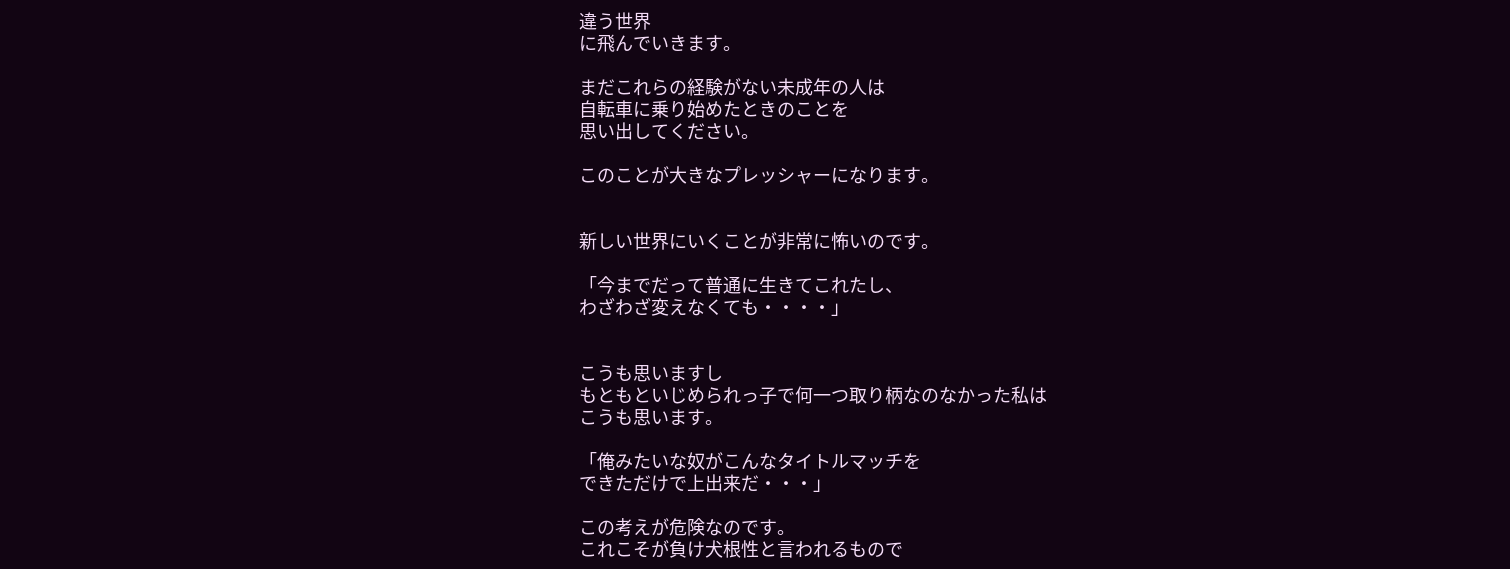違う世界
に飛んでいきます。

まだこれらの経験がない未成年の人は
自転車に乗り始めたときのことを
思い出してください。

このことが大きなプレッシャーになります。


新しい世界にいくことが非常に怖いのです。

「今までだって普通に生きてこれたし、
わざわざ変えなくても・・・・」


こうも思いますし
もともといじめられっ子で何一つ取り柄なのなかった私は
こうも思います。

「俺みたいな奴がこんなタイトルマッチを
できただけで上出来だ・・・」

この考えが危険なのです。
これこそが負け犬根性と言われるもので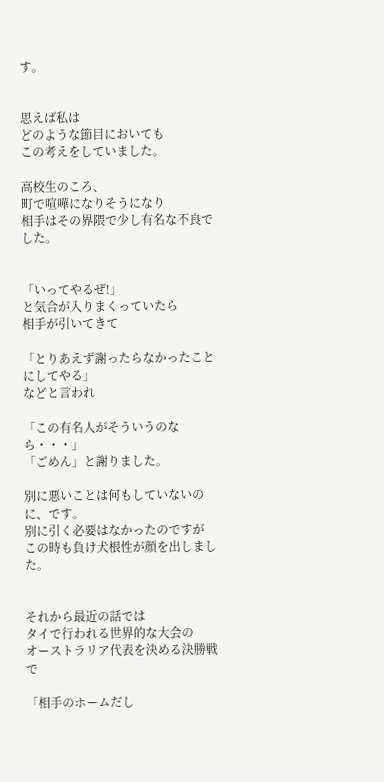す。


思えば私は
どのような節目においても
この考えをしていました。

高校生のころ、
町で喧嘩になりそうになり
相手はその界隈で少し有名な不良でした。


「いってやるぜ!」
と気合が入りまくっていたら
相手が引いてきて

「とりあえず謝ったらなかったことにしてやる」
などと言われ

「この有名人がそういうのなら・・・」
「ごめん」と謝りました。

別に悪いことは何もしていないのに、です。
別に引く必要はなかったのですが
この時も負け犬根性が顔を出しました。


それから最近の話では
タイで行われる世界的な大会の
オーストラリア代表を決める決勝戦で

「相手のホームだし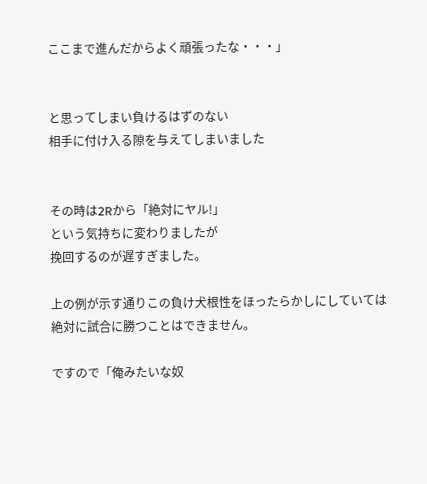ここまで進んだからよく頑張ったな・・・」


と思ってしまい負けるはずのない
相手に付け入る隙を与えてしまいました


その時は2Rから「絶対にヤル!」
という気持ちに変わりましたが
挽回するのが遅すぎました。

上の例が示す通りこの負け犬根性をほったらかしにしていては
絶対に試合に勝つことはできません。

ですので「俺みたいな奴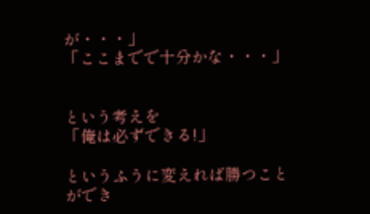が・・・」
「ここまでで十分かな・・・」


という考えを
「俺は必ずできる!」

というふうに変えれば勝つことができ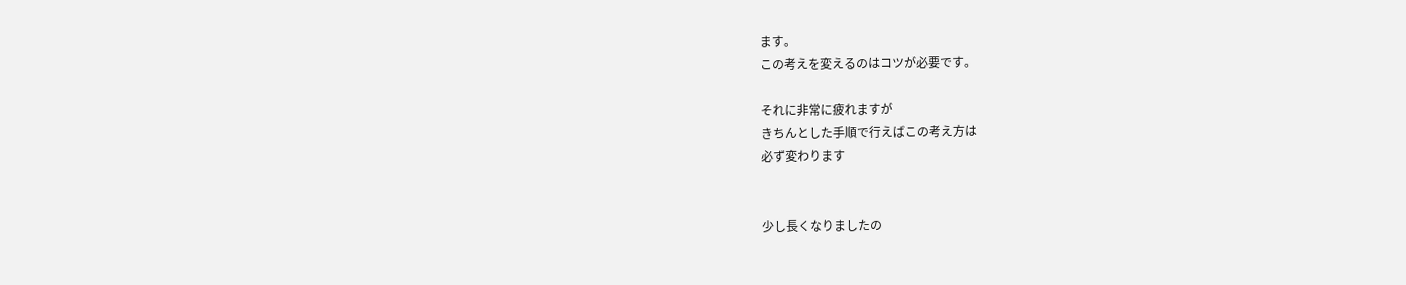ます。
この考えを変えるのはコツが必要です。

それに非常に疲れますが
きちんとした手順で行えばこの考え方は
必ず変わります


少し長くなりましたの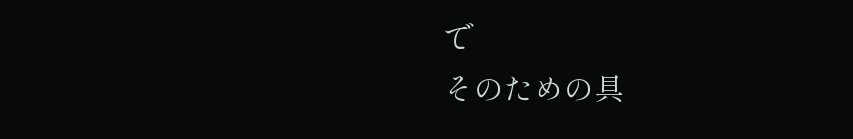で
そのための具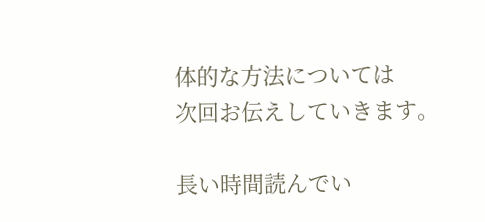体的な方法については
次回お伝えしていきます。

長い時間読んでい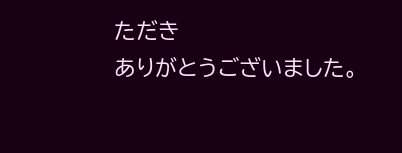ただき
ありがとうございました。